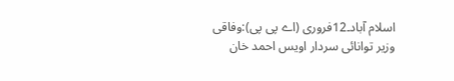اسلام آباد۔12فروری (اے پی پی):وفاقی وزیر توانائی سردار اویس احمد خان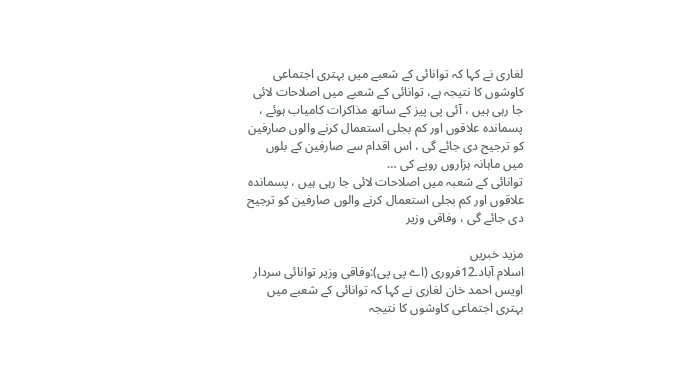لغاری نے کہا کہ توانائی کے شعبے میں بہتری اجتماعی کاوشوں کا نتیجہ ہے، توانائی کے شعبے میں اصلاحات لائی جا رہی ہیں ، آئی پی پیز کے ساتھ مذاکرات کامیاب ہوئے ، پسماندہ علاقوں اور کم بجلی استعمال کرنے والوں صارفین کو ترجیح دی جائے گی ، اس اقدام سے صارفین کے بلوں میں ماہانہ ہزاروں روپے کی …
توانائی کے شعبہ میں اصلاحات لائی جا رہی ہیں ، پسماندہ علاقوں اور کم بجلی استعمال کرنے والوں صارفین کو ترجیح دی جائے گی ، وفاقی وزیر

مزید خبریں
اسلام آباد۔12فروری (اے پی پی):وفاقی وزیر توانائی سردار اویس احمد خان لغاری نے کہا کہ توانائی کے شعبے میں بہتری اجتماعی کاوشوں کا نتیجہ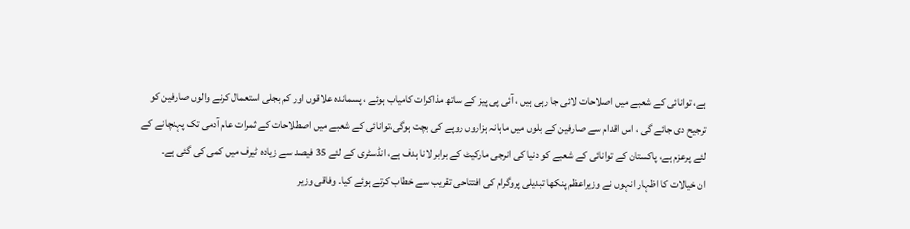ہے، توانائی کے شعبے میں اصلاحات لائی جا رہی ہیں ، آئی پی پیز کے ساتھ مذاکرات کامیاب ہوئے ، پسماندہ علاقوں اور کم بجلی استعمال کرنے والوں صارفین کو ترجیح دی جائے گی ، اس اقدام سے صارفین کے بلوں میں ماہانہ ہزاروں روپے کی بچت ہوگی،توانائی کے شعبے میں اصطلاحات کے ثمرات عام آدمی تک پہنچانے کے لئے پرعزم ہے، پاکستان کے توانائی کے شعبے کو دنیا کی انرجی مارکیٹ کے برابر لانا ہدف ہے، انڈسٹری کے لئے 35 فیصد سے زیادہ ٹیرف میں کمی کی گئی ہے۔
ان خیالات کا اظہار انہوں نے وزیراعظم پنکھا تبدیلی پروگرام کی افتتاحی تقریب سے خطاب کرتے ہوئے کیا۔ وفاقی وزیر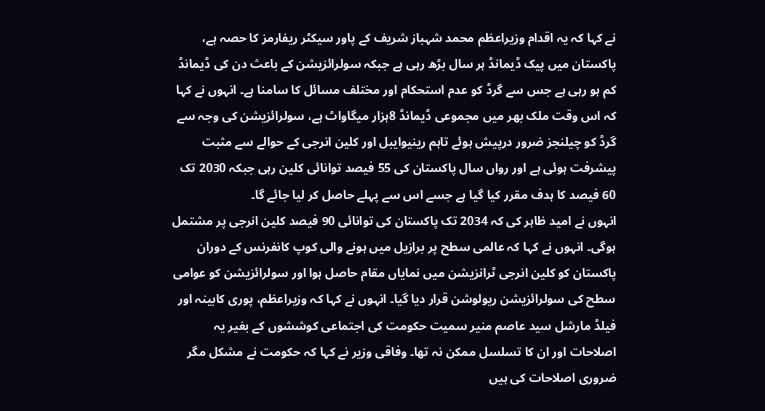نے کہا کہ یہ اقدام وزیراعظم محمد شہباز شریف کے پاور سیکٹر ریفارمز کا حصہ ہے، پاکستان میں پیک ڈیمانڈ ہر سال بڑھ رہی ہے جبکہ سولرائزیشن کے باعث دن کی ڈیمانڈ کم ہو رہی ہے جس سے گرڈ کو عدم استحکام اور مختلف مسائل کا سامنا ہے۔ انہوں نے کہا کہ اس وقت ملک بھر میں مجموعی ڈیمانڈ 8ہزار میگاواٹ ہے، سولرائزیشن کی وجہ سے گرڈ کو چیلنجز ضرور درپیش ہوئے تاہم رینیوایبل اور کلین انرجی کے حوالے سے مثبت پیشرفت ہوئی ہے اور رواں سال پاکستان کی 55 فیصد توانائی کلین رہی جبکہ 2030 تک 60 فیصد کا ہدف مقرر کیا گیا ہے جسے اس سے پہلے حاصل کر لیا جائے گا۔
انہوں نے امید ظاہر کی کہ 2034 تک پاکستان کی توانائی 90 فیصد کلین انرجی پر مشتمل ہوگی۔ انہوں نے کہا کہ عالمی سطح پر برازیل میں ہونے والی کوپ کانفرنس کے دوران پاکستان کو کلین انرجی ٹرانزیشن میں نمایاں مقام حاصل ہوا اور سولرائزیشن کو عوامی سطح کی سولرائزیشن ریولوشن قرار دیا گیا۔ انہوں نے کہا کہ وزیراعظم، پوری کابینہ اور فیلڈ مارشل سید عاصم منیر سمیت حکومت کی اجتماعی کوششوں کے بغیر یہ اصلاحات اور ان کا تسلسل ممکن نہ تھا۔ وفاقی وزیر نے کہا کہ حکومت نے مشکل مگر ضروری اصلاحات کی ہیں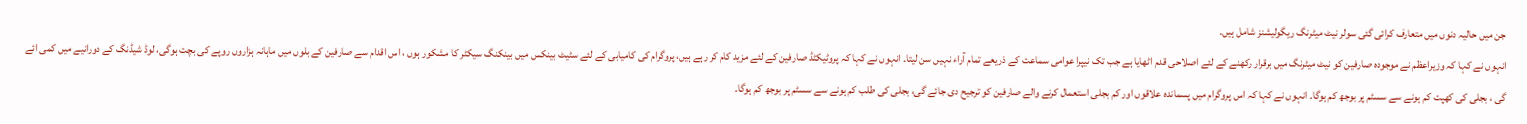جن میں حالیہ دنوں میں متعارف کرائی گئی سولر نیٹ میٹرنگ ریگولیشنز شامل ہیں۔
انہوں نے کہا کہ وزیراعظم نے موجودہ صارفین کو نیٹ میٹرنگ میں برقرار رکھنے کے لئے اصلاحی قدم اٹھایا ہے جب تک نیپرا عوامی سماعت کے ذریعے تمام آراء نہیں سن لیتا۔ انہوں نے کہا کہ پروٹیکٹڈ صارفین کے لئے مزید کام کر رہے ہیں، پروگرام کی کامیابی کے لئے سٹیٹ بینکس میں بینکنگ سیکٹر کا مشکور ہوں ، اس اقدام سے صارفین کے بلوں میں ماہانہ ہزاروں روپے کی بچت ہوگی، لوڈ شیڈنگ کے دورانیے میں کمی ائے گی ، بجلی کی کھپت کم ہونے سے سسٹم پر بوجھ کم ہوگا۔ انہوں نے کہا کہ اس پروگرام میں پسماندہ علاقوں اور کم بجلی استعمال کرنے والے صارفین کو ترجیح دی جائے گی، بجلی کی طلب کم ہونے سے سسٹم پر بوجھ کم ہوگا۔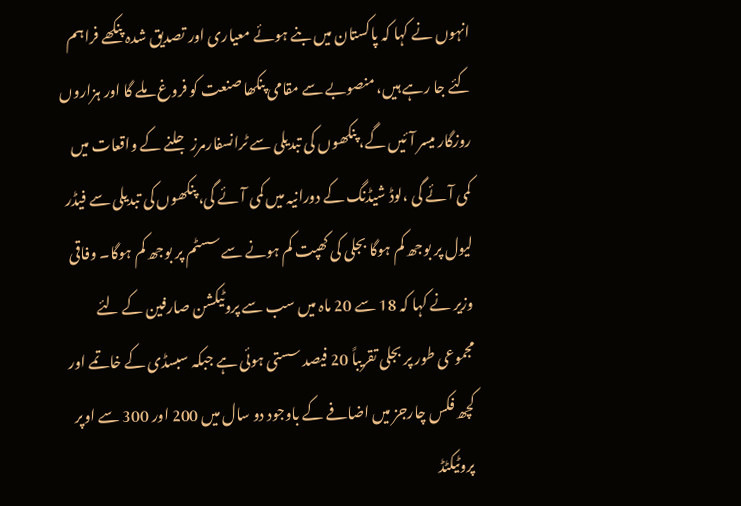انہوں نے کہا کہ پاکستان میں بنے ہوئے معیاری اور تصدیق شدہ پنکھے فراہم کئے جا رہے ہیں، منصوبے سے مقامی پنکھا صنعت کو فروغ ملے گا اور ہزاروں روزگار میسر آئیں گے، پنکھوں کی تبدیلی سے ٹرانسفارمرز جلنے کے واقعات میں کمی آئے گی ،لوڈ شیڈنگ کے دورانیہ میں کمی آئے گی، پنکھوں کی تبدیلی سے فیڈر لیول پر بوجھ کم ہوگا بجلی کی کھپت کم ہونے سے سسٹم پر بوجھ کم ہوگا۔ وفاقی وزیر نے کہا کہ 18 سے 20 ماہ میں سب سے پروٹیکشن صارفین کے لئے مجموعی طور پر بجلی تقریباً 20 فیصد سستی ہوئی ہے جبکہ سبسڈی کے خاتمے اور کچھ فکس چارجز میں اضافے کے باوجود دو سال میں 200 اور 300 سے اوپر پروٹیکٹڈ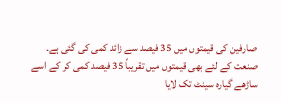صارفین کی قیمتوں میں 35 فیصد سے زائد کمی کی گئی ہے۔
صنعت کے لئے بھی قیمتوں میں تقریباً 35 فیصد کمی کر کے اسے ساڑھے گیارہ سینٹ تک لایا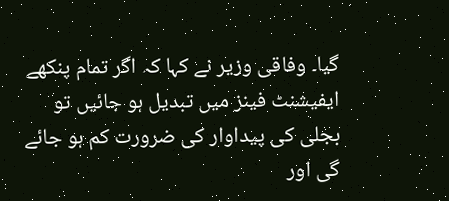گیا۔ وفاقی وزیر نے کہا کہ اگر تمام پنکھے ایفیشنٹ فینز میں تبدیل ہو جائیں تو بجلی کی پیداوار کی ضرورت کم ہو جائے گی اور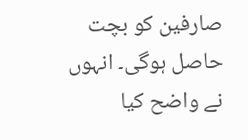صارفین کو بچت حاصل ہوگی۔ انہوں نے واضح کیا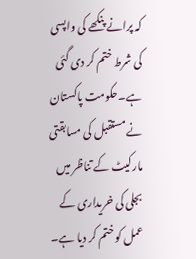کہ پرانے پنکھے کی واپسی کی شرط ختم کر دی گئی ہے۔حکومت پاکستان نے مستقبل کی مسابقتی مارکیٹ کے تناظر میں بجلی کی خریداری کے عمل کو ختم کر دیا ہے۔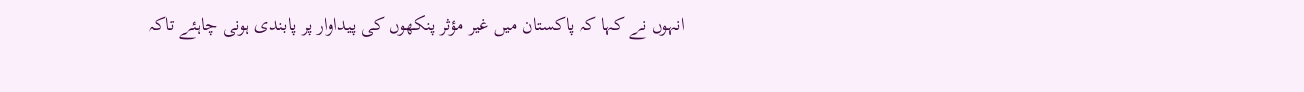انہوں نے کہا کہ پاکستان میں غیر مؤثر پنکھوں کی پیداوار پر پابندی ہونی چاہئے تاکہ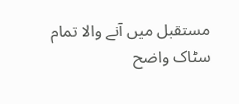مستقبل میں آنے والا تمام سٹاک واضح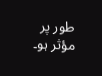طور پر مؤثر ہو۔